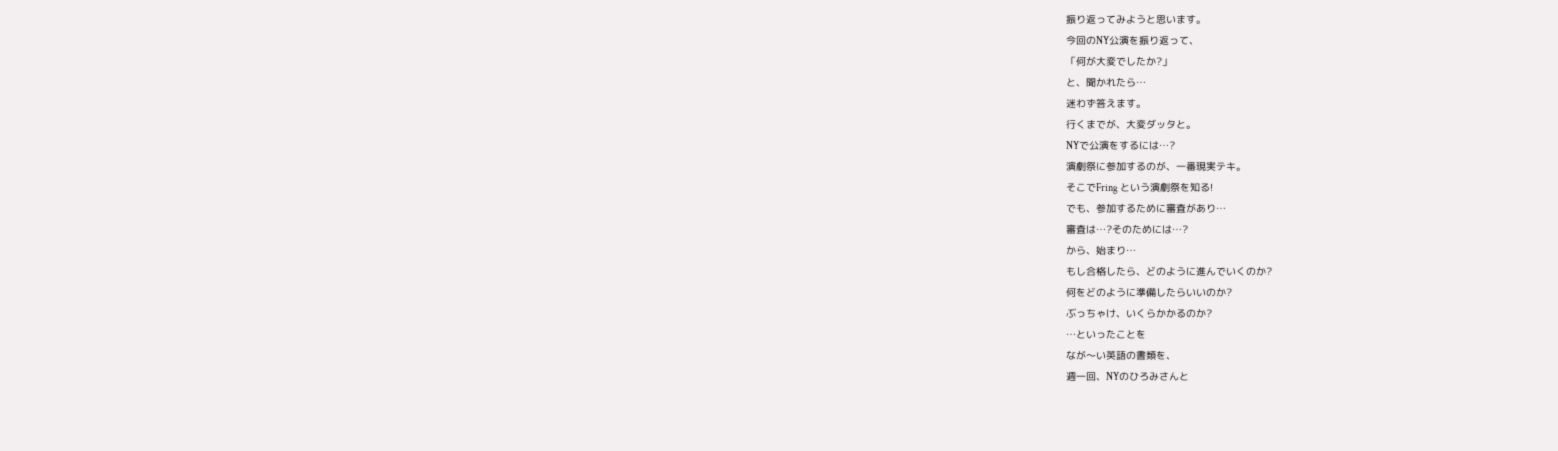振り返ってみようと思います。
今回のNY公演を振り返って、
「何が大変でしたか?」
と、聞かれたら…
迷わず答えます。
行くまでが、大変ダッタと。
NYで公演をするには…?
演劇祭に参加するのが、一番現実テキ。
そこでFring という演劇祭を知る!
でも、参加するために審査があり…
審査は…?そのためには…?
から、始まり…
もし合格したら、どのように進んでいくのか?
何をどのように準備したらいいのか?
ぶっちゃけ、いくらかかるのか?
…といったことを
なが〜い英語の書類を、
週一回、NYのひろみさんと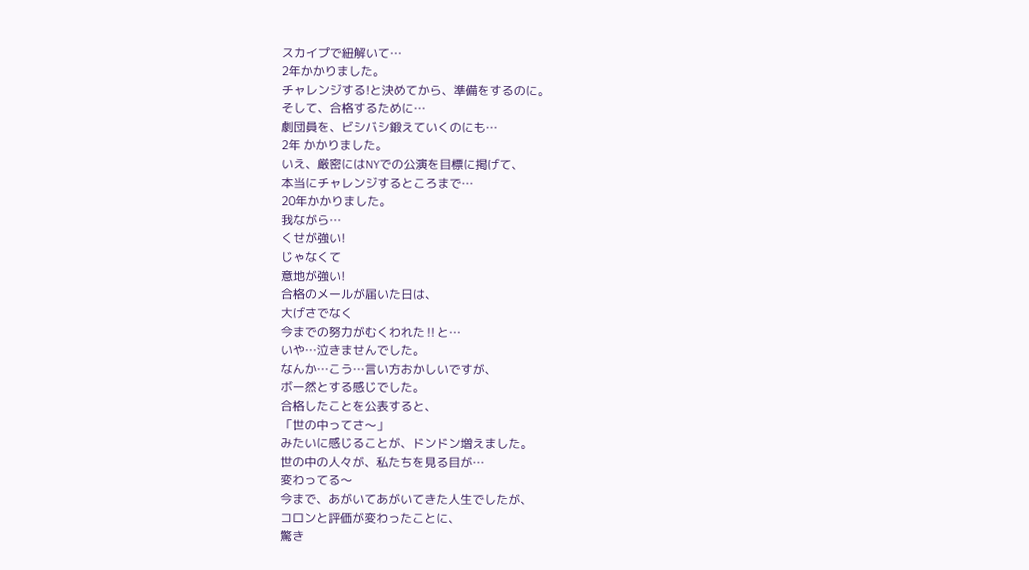スカイプで紐解いて…
2年かかりました。
チャレンジする!と決めてから、準備をするのに。
そして、合格するために…
劇団員を、ビシバシ鍛えていくのにも…
2年 かかりました。
いえ、厳密にはNYでの公演を目標に掲げて、
本当にチャレンジするところまで…
20年かかりました。
我ながら…
くせが強い!
じゃなくて
意地が強い!
合格のメールが届いた日は、
大げさでなく
今までの努力がむくわれた‼と…
いや…泣きませんでした。
なんか…こう…言い方おかしいですが、
ボー然とする感じでした。
合格したことを公表すると、
「世の中ってさ〜」
みたいに感じることが、ドンドン増えました。
世の中の人々が、私たちを見る目が…
変わってる〜
今まで、あがいてあがいてきた人生でしたが、
コロンと評価が変わったことに、
驚き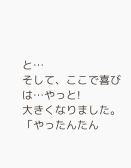と…
そして、ここで喜びは…やっと!
大きくなりました。
「やったんたん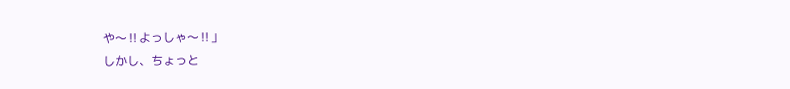や〜‼よっしゃ〜‼」
しかし、ちょっと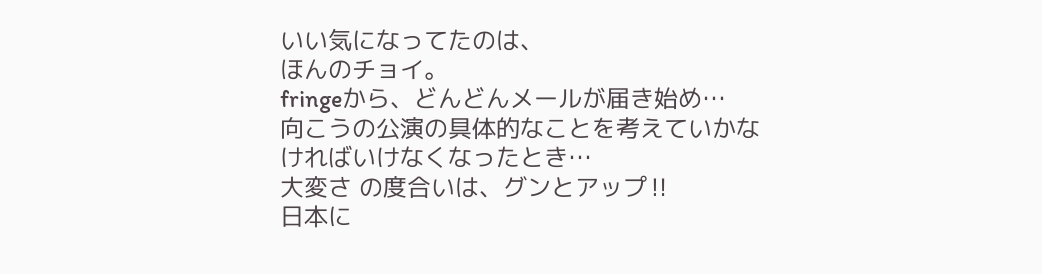いい気になってたのは、
ほんのチョイ。
fringeから、どんどんメールが届き始め…
向こうの公演の具体的なことを考えていかなければいけなくなったとき…
大変さ の度合いは、グンとアップ‼
日本に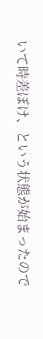いて時差ぼけ、という状態が始まったので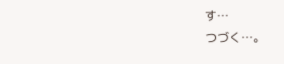す…
つづく…。